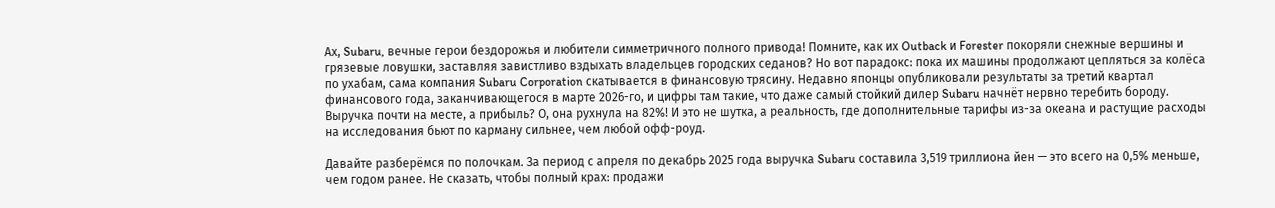Ах, Subaru, вечные герои бездорожья и любители симметричного полного привода! Помните, как их Outback и Forester покоряли снежные вершины и грязевые ловушки, заставляя завистливо вздыхать владельцев городских седанов? Но вот парадокс: пока их машины продолжают цепляться за колёса по ухабам, сама компания Subaru Corporation скатывается в финансовую трясину. Недавно японцы опубликовали результаты за третий квартал финансового года, заканчивающегося в марте 2026-го, и цифры там такие, что даже самый стойкий дилер Subaru начнёт нервно теребить бороду. Выручка почти на месте, а прибыль? О, она рухнула на 82%! И это не шутка, а реальность, где дополнительные тарифы из-за океана и растущие расходы на исследования бьют по карману сильнее, чем любой офф-роуд.

Давайте разберёмся по полочкам. За период с апреля по декабрь 2025 года выручка Subaru составила 3,519 триллиона йен — это всего на 0,5% меньше, чем годом ранее. Не сказать, чтобы полный крах: продажи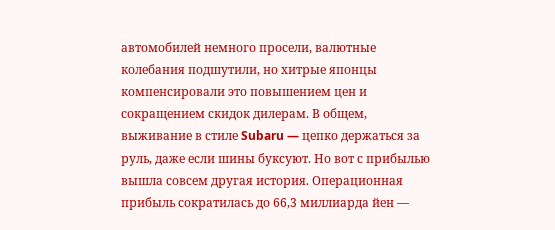автомобилей немного просели, валютные колебания подшутили, но хитрые японцы компенсировали это повышением цен и сокращением скидок дилерам. В общем, выживание в стиле Subaru — цепко держаться за руль, даже если шины буксуют. Но вот с прибылью вышла совсем другая история. Операционная прибыль сократилась до 66,3 миллиарда йен —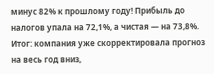минус 82% к прошлому году! Прибыль до налогов упала на 72,1%, а чистая — на 73,8%. Итог: компания уже скорректировала прогноз на весь год вниз,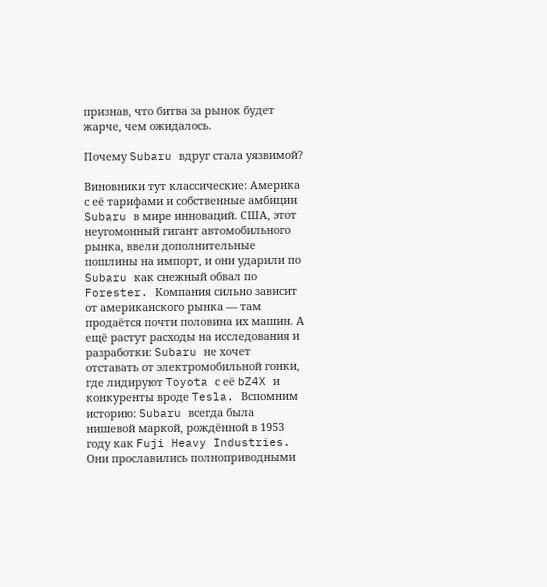признав, что битва за рынок будет жарче, чем ожидалось.

Почему Subaru вдруг стала уязвимой?

Виновники тут классические: Америка с её тарифами и собственные амбиции Subaru в мире инноваций. США, этот неугомонный гигант автомобильного рынка, ввели дополнительные пошлины на импорт, и они ударили по Subaru как снежный обвал по Forester. Компания сильно зависит от американского рынка — там продаётся почти половина их машин. А ещё растут расходы на исследования и разработки: Subaru не хочет отставать от электромобильной гонки, где лидируют Toyota с её bZ4X и конкуренты вроде Tesla. Вспомним историю: Subaru всегда была нишевой маркой, рождённой в 1953 году как Fuji Heavy Industries. Они прославились полноприводными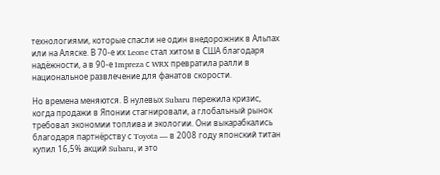технологиями, которые спасли не один внедорожник в Альпах или на Аляске. В 70-е их Leone стал хитом в США благодаря надёжности, а в 90-е Impreza с WRX превратила ралли в национальное развлечение для фанатов скорости.

Но времена меняются. В нулевых Subaru пережила кризис, когда продажи в Японии стагнировали, а глобальный рынок требовал экономии топлива и экологии. Они выкарабкались благодаря партнёрству с Toyota — в 2008 году японский титан купил 16,5% акций Subaru, и это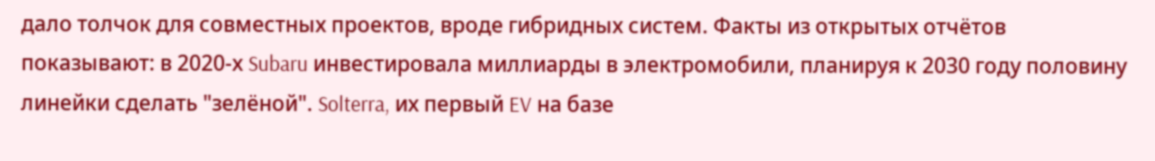дало толчок для совместных проектов, вроде гибридных систем. Факты из открытых отчётов показывают: в 2020-х Subaru инвестировала миллиарды в электромобили, планируя к 2030 году половину линейки сделать "зелёной". Solterra, их первый EV на базе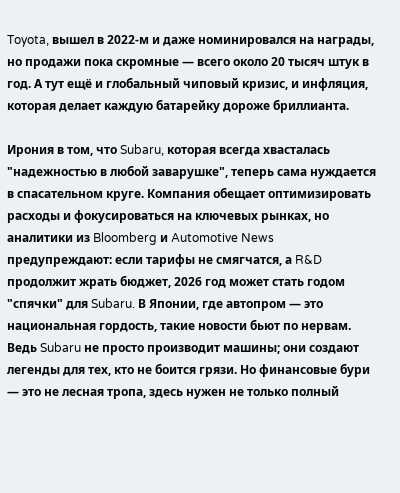Toyota, вышел в 2022-м и даже номинировался на награды, но продажи пока скромные — всего около 20 тысяч штук в год. А тут ещё и глобальный чиповый кризис, и инфляция, которая делает каждую батарейку дороже бриллианта.

Ирония в том, что Subaru, которая всегда хвасталась "надежностью в любой заварушке", теперь сама нуждается в спасательном круге. Компания обещает оптимизировать расходы и фокусироваться на ключевых рынках, но аналитики из Bloomberg и Automotive News предупреждают: если тарифы не смягчатся, а R&D продолжит жрать бюджет, 2026 год может стать годом "спячки" для Subaru. В Японии, где автопром — это национальная гордость, такие новости бьют по нервам. Ведь Subaru не просто производит машины; они создают легенды для тех, кто не боится грязи. Но финансовые бури — это не лесная тропа, здесь нужен не только полный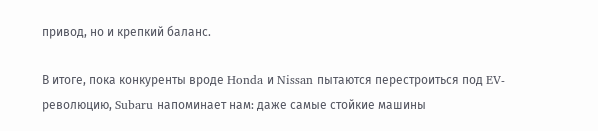привод, но и крепкий баланс.

В итоге, пока конкуренты вроде Honda и Nissan пытаются перестроиться под EV-революцию, Subaru напоминает нам: даже самые стойкие машины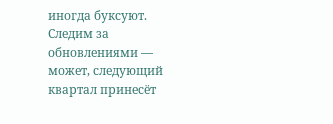иногда буксуют. Следим за обновлениями — может, следующий квартал принесёт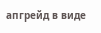апгрейд в виде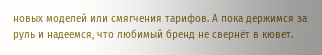новых моделей или смягчения тарифов. А пока держимся за руль и надеемся, что любимый бренд не свернёт в кювет.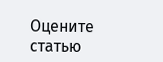Оцените статью